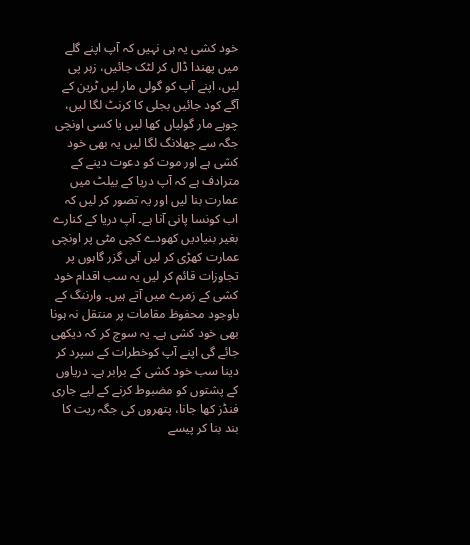خود کشی یہ ہی نہیں کہ آپ اپنے گلے میں پھندا ڈال کر لٹک جائیں، زہر پی لیں، اپنے آپ کو گولی مار لیں ٹرین کے آگے کود جائیں بجلی کا کرنٹ لگا لیں، چوہے مار گولیاں کھا لیں یا کسی اونچی جگہ سے چھلانگ لگا لیں یہ بھی خود کشی ہے اور موت کو دعوت دینے کے مترادف ہے کہ آپ دریا کے بیلٹ میں عمارت بنا لیں اور یہ تصور کر لیں کہ اب کونسا پانی آنا ہے۔ آپ دریا کے کنارے بغیر بنیادیں کھودے کچی مٹی پر اونچی عمارت کھڑی کر لیں آبی گزر گاہوں پر تجاوزات قائم کر لیں یہ سب اقدام خود کشی کے زمرے میں آتے ہیں۔ وارننگ کے باوجود محفوظ مقامات پر منتقل نہ ہونا بھی خود کشی ہے۔ یہ سوچ کر کہ دیکھی جائے گی اپنے آپ کوخطرات کے سپرد کر دینا سب خود کشی کے برابر ہے۔ دریاوں کے پشتوں کو مضبوط کرنے کے لیے جاری فنڈز کھا جانا، پتھروں کی جگہ ریت کا بند بنا کر پیسے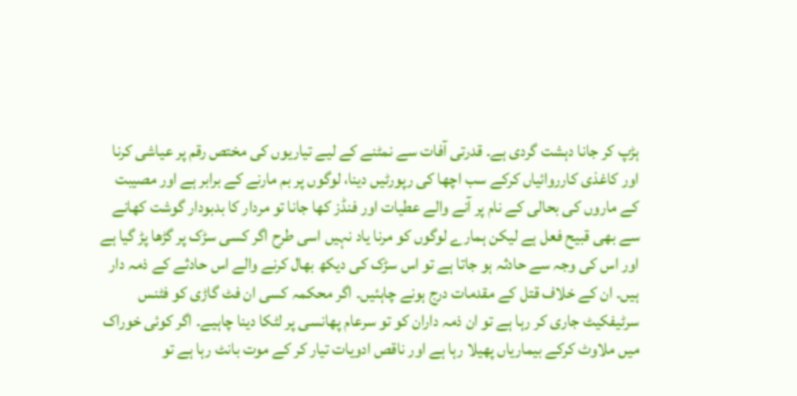ہڑپ کر جانا دہشت گردی ہے۔ قدرتی آفات سے نمٹنے کے لیے تیاریوں کی مختص رقم پر عیاشی کرنا اور کاغذی کارروائیاں کرکے سب اچھا کی رپورٹیں دینا، لوگوں پر بم مارنے کے برابر ہے اور مصیبت کے ماروں کی بحالی کے نام پر آنے والے عطیات اور فنڈز کھا جانا تو مردار کا بدبودار گوشت کھانے سے بھی قبیح فعل ہے لیکن ہمارے لوگوں کو مرنا یاد نہیں اسی طرح اگر کسی سڑک پر گڑھا پڑ گیا ہے اور اس کی وجہ سے حادثہ ہو جاتا ہے تو اس سڑک کی دیکھ بھال کرنے والے اس حادثے کے ذمہ دار ہیں۔ ان کے خلاف قتل کے مقدمات درج ہونے چاہئیں۔ اگر محکمہ کسی ان فٹ گاڑی کو فٹنس سرٹیفکیٹ جاری کر رہا ہے تو ان ذمہ داران کو تو سرعام پھانسی پر لٹکا دینا چاہیے۔ اگر کوئی خوراک میں ملاوٹ کرکے بیماریاں پھیلا رہا ہے اور ناقص ادویات تیار کر کے موت بانٹ رہا ہے تو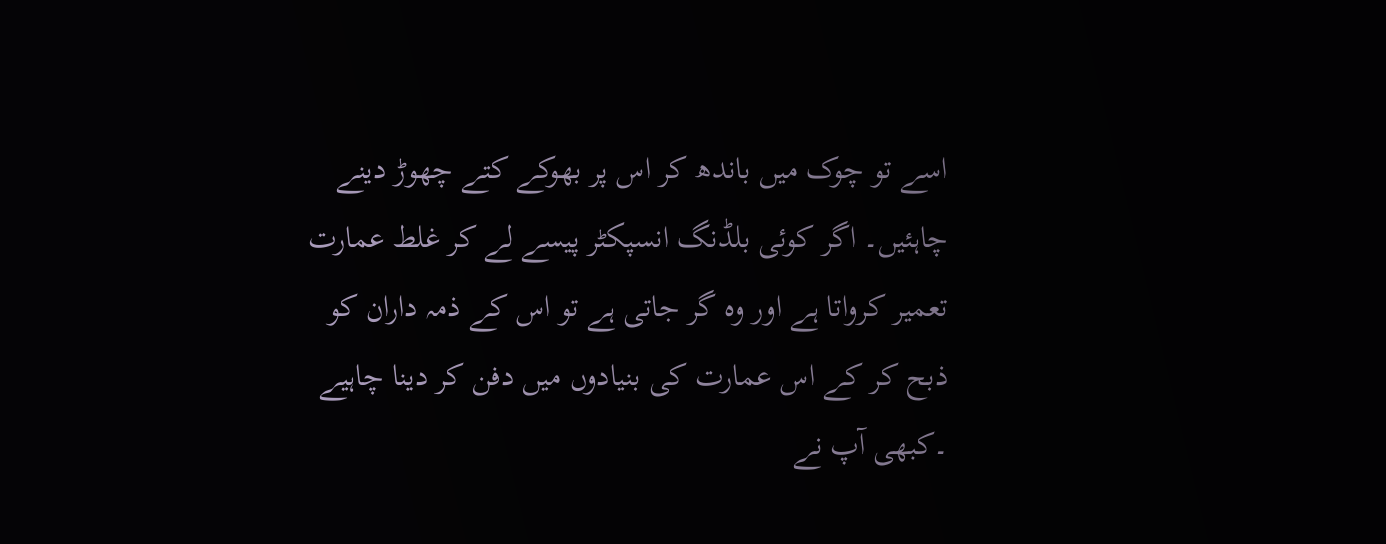اسے تو چوک میں باندھ کر اس پر بھوکے کتے چھوڑ دینے چاہئیں۔ اگر کوئی بلڈنگ انسپکٹر پیسے لے کر غلط عمارت تعمیر کرواتا ہے اور وہ گر جاتی ہے تو اس کے ذمہ داران کو ذبح کر کے اس عمارت کی بنیادوں میں دفن کر دینا چاہیے ۔کبھی آپ نے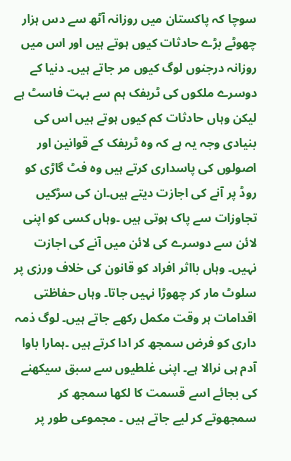سوچا کہ پاکستان میں روزانہ آٹھ سے دس ہزار چھوٹے بڑے حادثات کیوں ہوتے ہیں اور اس میں روزانہ درجنوں لوگ کیوں مر جاتے ہیں۔ دنیا کے دوسرے ملکوں کی ٹریفک ہم سے بہت فاسٹ ہے لیکن وہاں حادثات کم کیوں ہوتے ہیں اس کی بنیادی وجہ یہ ہے کہ وہ ٹریفک کے قوانین اور اصولوں کی پاسداری کرتے ہیں وہ فٹ گاڑی کو روڈ پر آنے کی اجازت دیتے ہیں۔ان کی سڑکیں تجاوزات سے پاک ہوتی ہیں ۔وہاں کسی کو اپنی لائن سے دوسرے کی لائن میں آنے کی اجازت نہیں۔ وہاں بااثر افراد کو قانون کی خلاف ورزی پر سلوٹ مار کر چھوڑا نہیں جاتا۔ وہاں حفاظتی اقدامات ہر وقت مکمل رکھے جاتے ہیں۔ لوگ ذمہ داری کو فرض سمجھ کر ادا کرتے ہیں ۔ہمارا باوا آدم ہی نرالا ہے۔ اپنی غلطیوں سے سبق سیکھنے کی بجائے اسے قسمت کا لکھا سمجھ کر سمجھوتے کر لیے جاتے ہیں ۔ مجموعی طور پر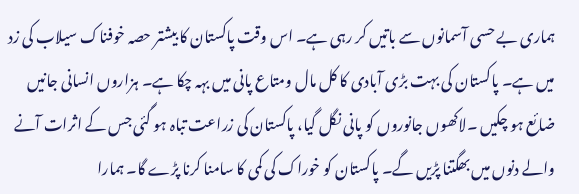ہماری بے حسی آسمانوں سے باتیں کر رہی ہے۔ اس وقت پاکستان کا بیشتر حصہ خوفناک سیلاب کی زد میں ہے۔ پاکستان کی بہت بڑی آبادی کا کل مال ومتاع پانی میں بہہ چکا ہے۔ ہزاروں انسانی جانیں ضائع ہو چکیں ۔لاکھوں جانوروں کو پانی نگل گیا، پاکستان کی زراعت تباہ ہو گئی جس کے اثرات آنے والے دنوں میں بھگتنا پڑیں گے۔ پاکستان کو خوراک کی کمی کا سامنا کرنا پڑے گا۔ ہمارا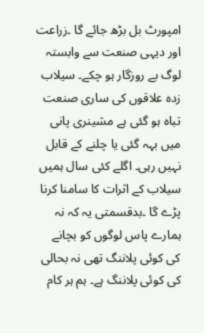امپورٹ بل بڑھ جائے گا ۔زراعت اور دیہی صنعت سے وابستہ لوگ بے روزگار ہو چکے۔ سیلاب زدہ علاقوں کی ساری صنعت تباہ ہو گئی ہے مشینری پانی میں بہہ گئی یا چلنے کے قابل نہیں رہی۔ اگلے کئی سال ہمیں سیلاب کے اثرات کا سامنا کرنا پڑے گا ۔بدقسمتی یہ کہ نہ ہمارے پاس لوگوں کو بچانے کی کوئی پلاننگ تھی نہ بحالی کی کوئی پلاننگ ہے۔ ہم ہر کام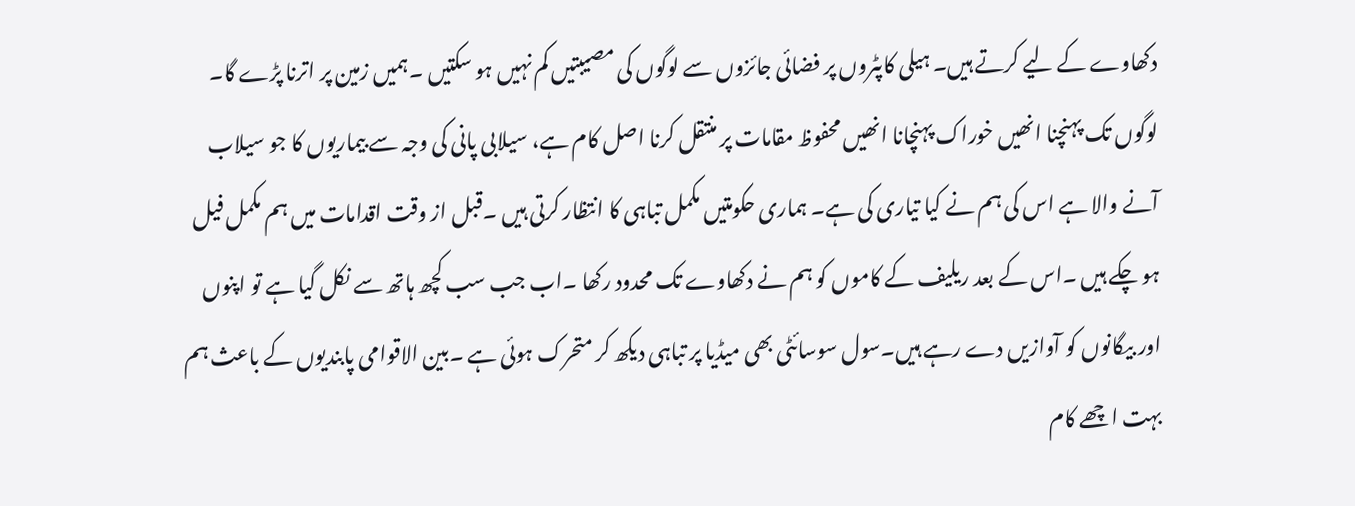دکھاوے کے لیے کرتے ہیں۔ ہیلی کاپٹروں پر فضائی جائزوں سے لوگوں کی مصیبتیں کم نہیں ہو سکتیں ۔ہمیں زمین پر اترنا پڑے گا۔ لوگوں تک پہنچنا انھیں خوراک پہنچانا انھیں محفوظ مقامات پر منتقل کرنا اصل کام ہے، سیلابی پانی کی وجہ سے بیماریوں کا جو سیلاب آنے والا ہے اس کی ہم نے کیا تیاری کی ہے۔ ہماری حکومتیں مکمل تباہی کا انتظار کرتی ہیں ۔قبل از وقت اقدامات میں ہم مکمل فیل ہو چکے ہیں ۔اس کے بعد ریلیف کے کاموں کو ہم نے دکھاوے تک محدود رکھا ۔اب جب سب کچھ ہاتھ سے نکل گیا ہے تو اپنوں اور بیگانوں کو آوازیں دے رہے ہیں۔سول سوسائٹی بھی میڈیا پر تباہی دیکھ کر متحرک ہوئی ہے ۔بین الاقوامی پابندیوں کے باعث ہم بہت اچھے کام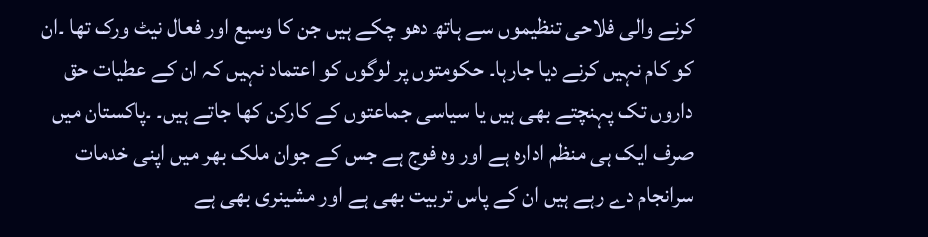کرنے والی فلاحی تنظیموں سے ہاتھ دھو چکے ہیں جن کا وسیع اور فعال نیٹ ورک تھا ۔ان کو کام نہیں کرنے دیا جارہا۔ حکومتوں پر لوگوں کو اعتماد نہیں کہ ان کے عطیات حق داروں تک پہنچتے بھی ہیں یا سیاسی جماعتوں کے کارکن کھا جاتے ہیں۔ ۔پاکستان میں صرف ایک ہی منظم ادارہ ہے اور وہ فوج ہے جس کے جوان ملک بھر میں اپنی خدمات سرانجام دے رہے ہیں ان کے پاس تربیت بھی ہے اور مشینری بھی ہے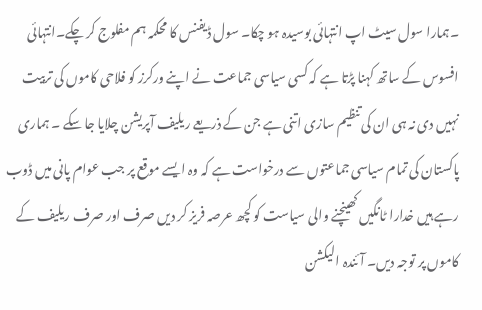۔ہمارا سول سیٹ اپ انتہائی بوسیدہ ہو چکا۔ سول ڈیفنس کا محکمہ ہم مفلوج کر چکے۔انتہائی افسوس کے ساتھ کہنا پڑتا ہے کہ کسی سیاسی جماعت نے اپنے ورکرز کو فلاحی کاموں کی تربیت نہیں دی نہ ہی ان کی تنظیم سازی اتنی ہے جن کے ذریعے ریلیف آپریشن چلایا جا سکے ۔ ہماری پاکستان کی تمام سیاسی جماعتوں سے درخواست ہے کہ وہ ایسے موقع پر جب عوام پانی میں ڈوب رہے ہیں خدارا ٹانگیں کھینچنے والی سیاست کو کچھ عرصہ فریز کر دیں صرف اور صرف ریلیف کے کاموں پر توجہ دیں۔ آئندہ الیکشن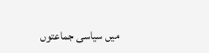میں سیاسی جماعتوں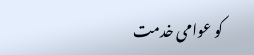کو عوامی خدمت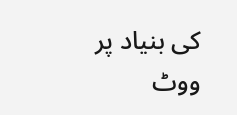کی بنیاد پر ووٹ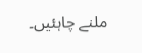ملنے چاہئیں۔